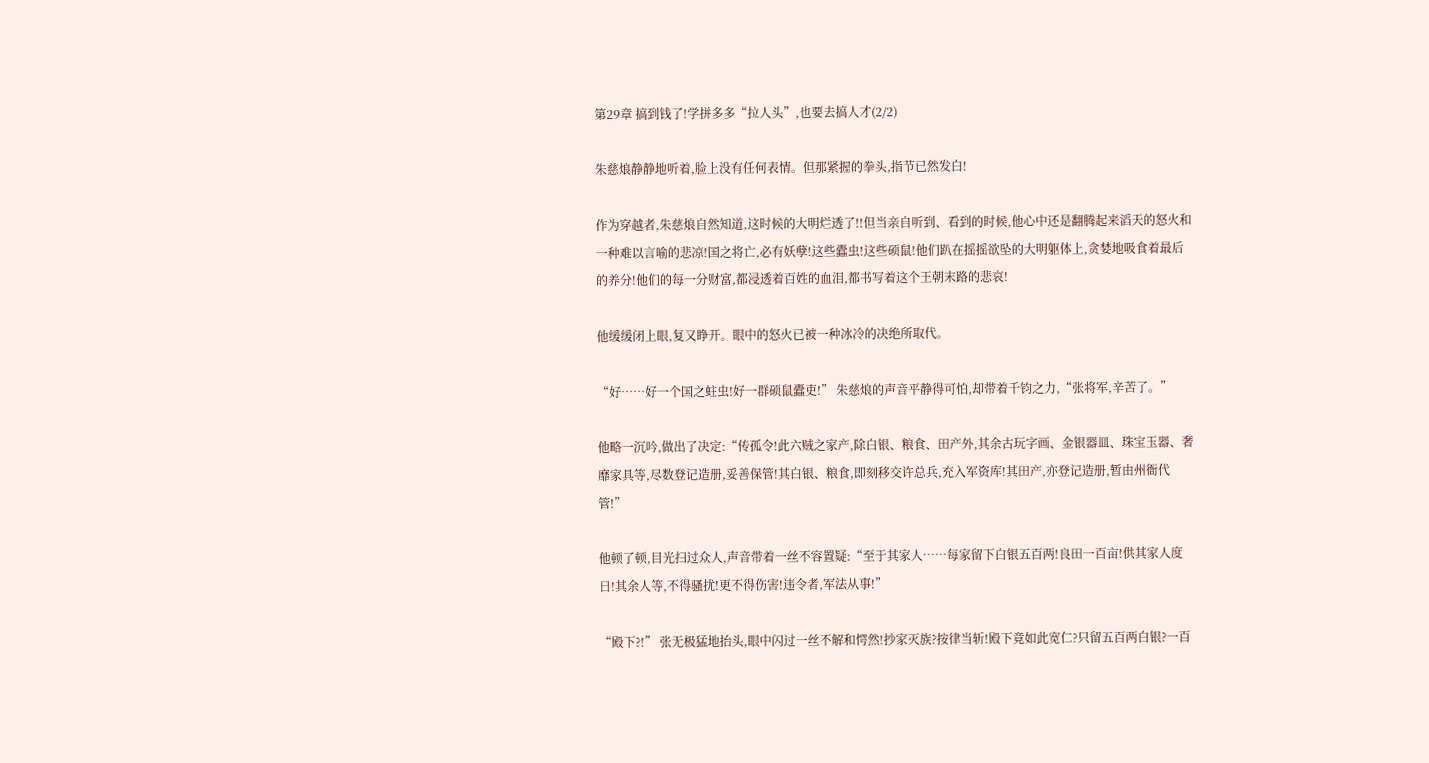第29章 搞到钱了!学拼多多“拉人头”,也要去搞人才(2/2)

朱慈烺静静地听着,脸上没有任何表情。但那紧握的拳头,指节已然发白!

作为穿越者,朱慈烺自然知道,这时候的大明烂透了!!但当亲自听到、看到的时候,他心中还是翻腾起来滔天的怒火和一种难以言喻的悲凉!国之将亡,必有妖孽!这些蠹虫!这些硕鼠!他们趴在摇摇欲坠的大明躯体上,贪婪地吸食着最后的养分!他们的每一分财富,都浸透着百姓的血泪,都书写着这个王朝末路的悲哀!

他缓缓闭上眼,复又睁开。眼中的怒火已被一种冰冷的决绝所取代。

“好……好一个国之蛀虫!好一群硕鼠蠹吏!” 朱慈烺的声音平静得可怕,却带着千钧之力,“张将军,辛苦了。”

他略一沉吟,做出了决定:“传孤令!此六贼之家产,除白银、粮食、田产外,其余古玩字画、金银器皿、珠宝玉器、奢靡家具等,尽数登记造册,妥善保管!其白银、粮食,即刻移交许总兵,充入军资库!其田产,亦登记造册,暂由州衙代管!”

他顿了顿,目光扫过众人,声音带着一丝不容置疑:“至于其家人……每家留下白银五百两!良田一百亩!供其家人度日!其余人等,不得骚扰!更不得伤害!违令者,军法从事!”

“殿下?!” 张无极猛地抬头,眼中闪过一丝不解和愕然!抄家灭族?按律当斩!殿下竟如此宽仁?只留五百两白银?一百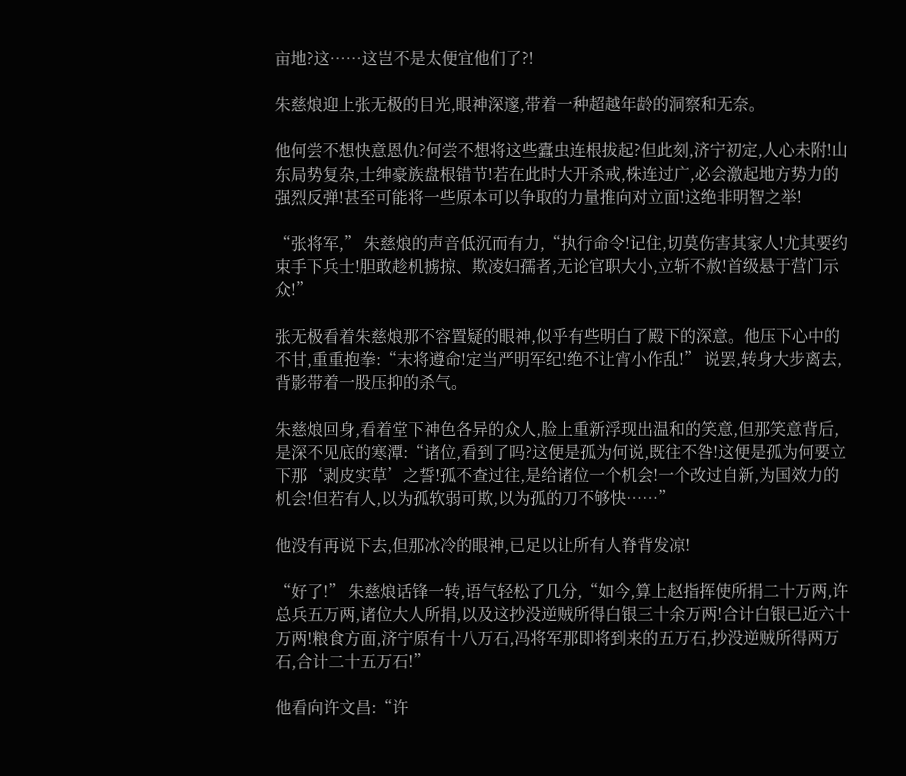亩地?这……这岂不是太便宜他们了?!

朱慈烺迎上张无极的目光,眼神深邃,带着一种超越年龄的洞察和无奈。

他何尝不想快意恩仇?何尝不想将这些蠹虫连根拔起?但此刻,济宁初定,人心未附!山东局势复杂,士绅豪族盘根错节!若在此时大开杀戒,株连过广,必会激起地方势力的强烈反弹!甚至可能将一些原本可以争取的力量推向对立面!这绝非明智之举!

“张将军,” 朱慈烺的声音低沉而有力,“执行命令!记住,切莫伤害其家人!尤其要约束手下兵士!胆敢趁机掳掠、欺凌妇孺者,无论官职大小,立斩不赦!首级悬于营门示众!”

张无极看着朱慈烺那不容置疑的眼神,似乎有些明白了殿下的深意。他压下心中的不甘,重重抱拳:“末将遵命!定当严明军纪!绝不让宵小作乱!” 说罢,转身大步离去,背影带着一股压抑的杀气。

朱慈烺回身,看着堂下神色各异的众人,脸上重新浮现出温和的笑意,但那笑意背后,是深不见底的寒潭:“诸位,看到了吗?这便是孤为何说,既往不咎!这便是孤为何要立下那‘剥皮实草’之誓!孤不查过往,是给诸位一个机会!一个改过自新,为国效力的机会!但若有人,以为孤软弱可欺,以为孤的刀不够快……”

他没有再说下去,但那冰冷的眼神,已足以让所有人脊背发凉!

“好了!” 朱慈烺话锋一转,语气轻松了几分,“如今,算上赵指挥使所捐二十万两,许总兵五万两,诸位大人所捐,以及这抄没逆贼所得白银三十余万两!合计白银已近六十万两!粮食方面,济宁原有十八万石,冯将军那即将到来的五万石,抄没逆贼所得两万石,合计二十五万石!”

他看向许文昌:“许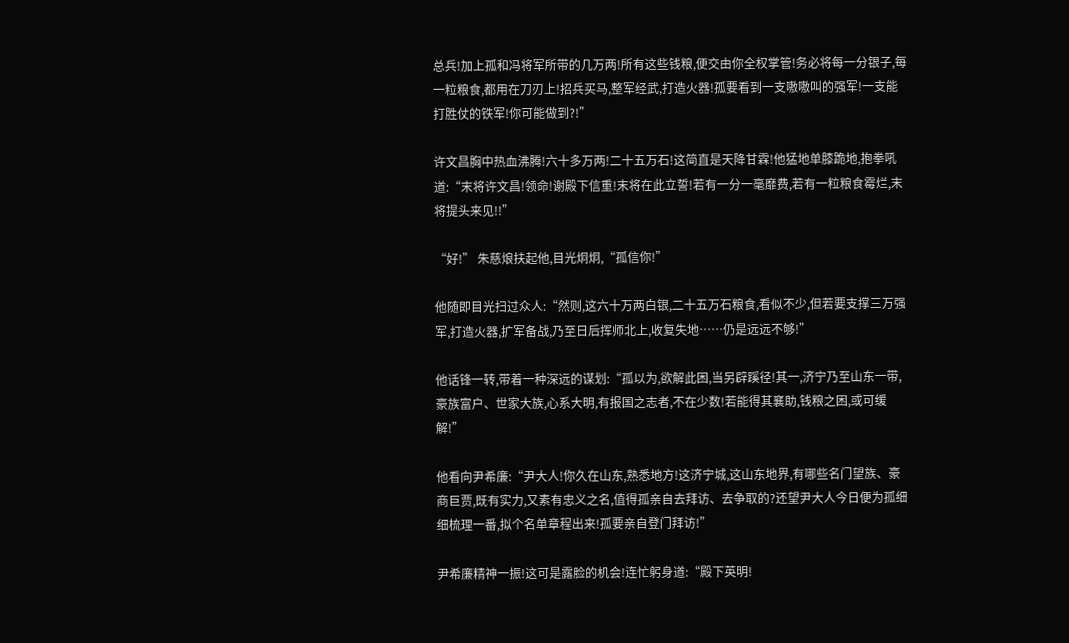总兵!加上孤和冯将军所带的几万两!所有这些钱粮,便交由你全权掌管!务必将每一分银子,每一粒粮食,都用在刀刃上!招兵买马,整军经武,打造火器!孤要看到一支嗷嗷叫的强军!一支能打胜仗的铁军!你可能做到?!”

许文昌胸中热血沸腾!六十多万两!二十五万石!这简直是天降甘霖!他猛地单膝跪地,抱拳吼道:“末将许文昌!领命!谢殿下信重!末将在此立誓!若有一分一毫靡费,若有一粒粮食霉烂,末将提头来见!!”

“好!” 朱慈烺扶起他,目光炯炯,“孤信你!”

他随即目光扫过众人:“然则,这六十万两白银,二十五万石粮食,看似不少,但若要支撑三万强军,打造火器,扩军备战,乃至日后挥师北上,收复失地……仍是远远不够!”

他话锋一转,带着一种深远的谋划:“孤以为,欲解此困,当另辟蹊径!其一,济宁乃至山东一带,豪族富户、世家大族,心系大明,有报国之志者,不在少数!若能得其襄助,钱粮之困,或可缓解!”

他看向尹希廉:“尹大人!你久在山东,熟悉地方!这济宁城,这山东地界,有哪些名门望族、豪商巨贾,既有实力,又素有忠义之名,值得孤亲自去拜访、去争取的?还望尹大人今日便为孤细细梳理一番,拟个名单章程出来!孤要亲自登门拜访!”

尹希廉精神一振!这可是露脸的机会!连忙躬身道:“殿下英明!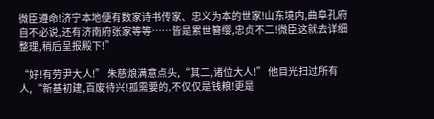微臣遵命!济宁本地便有数家诗书传家、忠义为本的世家!山东境内,曲阜孔府自不必说,还有济南府张家等等……皆是累世簪缨,忠贞不二!微臣这就去详细整理,稍后呈报殿下!”

“好!有劳尹大人!” 朱慈烺满意点头,“其二,诸位大人!” 他目光扫过所有人,“新基初建,百废待兴!孤需要的,不仅仅是钱粮!更是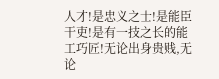人才!是忠义之士!是能臣干吏!是有一技之长的能工巧匠!无论出身贵贱,无论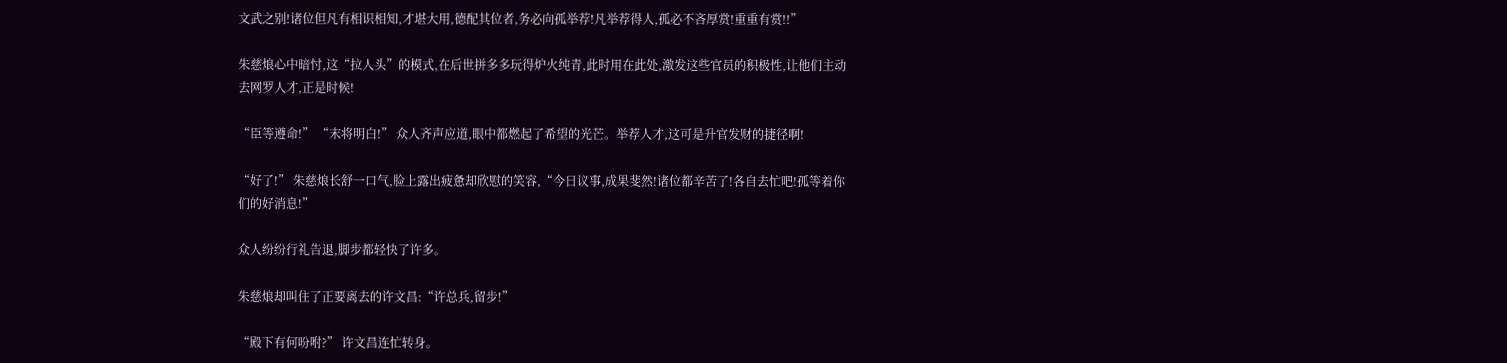文武之别!诸位但凡有相识相知,才堪大用,德配其位者,务必向孤举荐!凡举荐得人,孤必不吝厚赏!重重有赏!!”

朱慈烺心中暗忖,这“拉人头”的模式,在后世拼多多玩得炉火纯青,此时用在此处,激发这些官员的积极性,让他们主动去网罗人才,正是时候!

“臣等遵命!” “末将明白!” 众人齐声应道,眼中都燃起了希望的光芒。举荐人才,这可是升官发财的捷径啊!

“好了!” 朱慈烺长舒一口气,脸上露出疲惫却欣慰的笑容,“今日议事,成果斐然!诸位都辛苦了!各自去忙吧!孤等着你们的好消息!”

众人纷纷行礼告退,脚步都轻快了许多。

朱慈烺却叫住了正要离去的许文昌:“许总兵,留步!”

“殿下有何吩咐?” 许文昌连忙转身。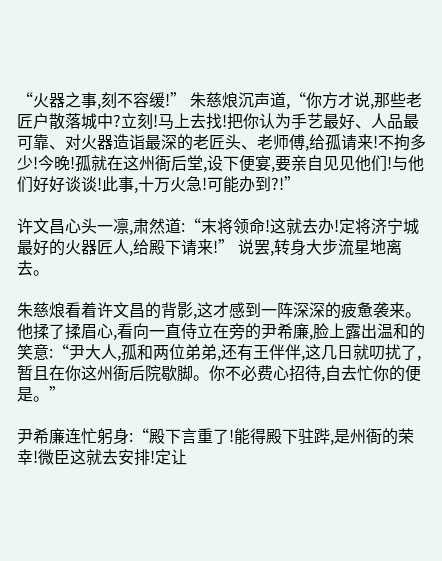“火器之事,刻不容缓!” 朱慈烺沉声道,“你方才说,那些老匠户散落城中?立刻!马上去找!把你认为手艺最好、人品最可靠、对火器造诣最深的老匠头、老师傅,给孤请来!不拘多少!今晚!孤就在这州衙后堂,设下便宴,要亲自见见他们!与他们好好谈谈!此事,十万火急!可能办到?!”

许文昌心头一凛,肃然道:“末将领命!这就去办!定将济宁城最好的火器匠人,给殿下请来!” 说罢,转身大步流星地离去。

朱慈烺看着许文昌的背影,这才感到一阵深深的疲惫袭来。他揉了揉眉心,看向一直侍立在旁的尹希廉,脸上露出温和的笑意:“尹大人,孤和两位弟弟,还有王伴伴,这几日就叨扰了,暂且在你这州衙后院歇脚。你不必费心招待,自去忙你的便是。”

尹希廉连忙躬身:“殿下言重了!能得殿下驻跸,是州衙的荣幸!微臣这就去安排!定让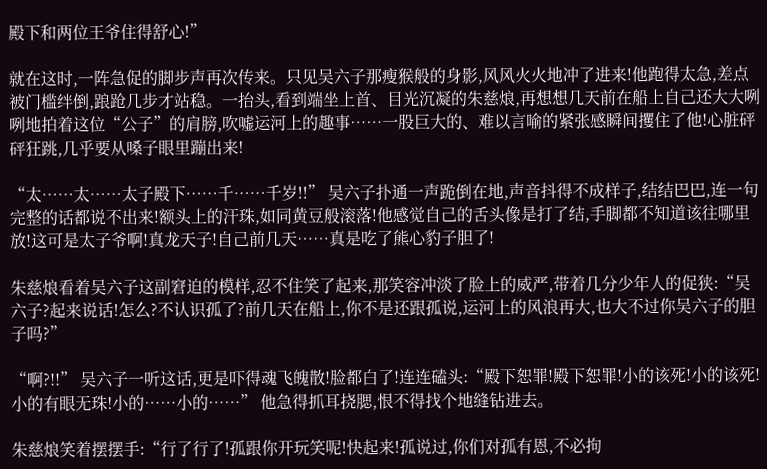殿下和两位王爷住得舒心!”

就在这时,一阵急促的脚步声再次传来。只见吴六子那瘦猴般的身影,风风火火地冲了进来!他跑得太急,差点被门槛绊倒,踉跄几步才站稳。一抬头,看到端坐上首、目光沉凝的朱慈烺,再想想几天前在船上自己还大大咧咧地拍着这位“公子”的肩膀,吹嘘运河上的趣事……一股巨大的、难以言喻的紧张感瞬间攫住了他!心脏砰砰狂跳,几乎要从嗓子眼里蹦出来!

“太……太……太子殿下……千……千岁!!” 吴六子扑通一声跪倒在地,声音抖得不成样子,结结巴巴,连一句完整的话都说不出来!额头上的汗珠,如同黄豆般滚落!他感觉自己的舌头像是打了结,手脚都不知道该往哪里放!这可是太子爷啊!真龙天子!自己前几天……真是吃了熊心豹子胆了!

朱慈烺看着吴六子这副窘迫的模样,忍不住笑了起来,那笑容冲淡了脸上的威严,带着几分少年人的促狭:“吴六子?起来说话!怎么?不认识孤了?前几天在船上,你不是还跟孤说,运河上的风浪再大,也大不过你吴六子的胆子吗?”

“啊?!!” 吴六子一听这话,更是吓得魂飞魄散!脸都白了!连连磕头:“殿下恕罪!殿下恕罪!小的该死!小的该死!小的有眼无珠!小的……小的……” 他急得抓耳挠腮,恨不得找个地缝钻进去。

朱慈烺笑着摆摆手:“行了行了!孤跟你开玩笑呢!快起来!孤说过,你们对孤有恩,不必拘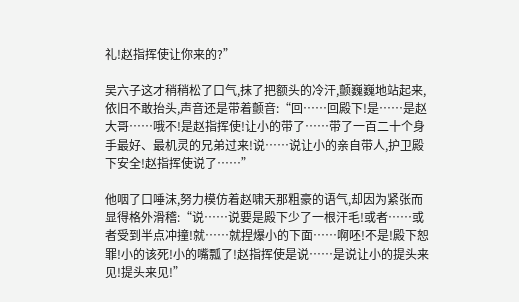礼!赵指挥使让你来的?”

吴六子这才稍稍松了口气,抹了把额头的冷汗,颤巍巍地站起来,依旧不敢抬头,声音还是带着颤音:“回……回殿下!是……是赵大哥……哦不!是赵指挥使!让小的带了……带了一百二十个身手最好、最机灵的兄弟过来!说……说让小的亲自带人,护卫殿下安全!赵指挥使说了……”

他咽了口唾沫,努力模仿着赵啸天那粗豪的语气,却因为紧张而显得格外滑稽:“说……说要是殿下少了一根汗毛!或者……或者受到半点冲撞!就……就捏爆小的下面……啊呸!不是!殿下恕罪!小的该死!小的嘴瓢了!赵指挥使是说……是说让小的提头来见!提头来见!”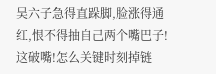吴六子急得直跺脚,脸涨得通红,恨不得抽自己两个嘴巴子!这破嘴!怎么关键时刻掉链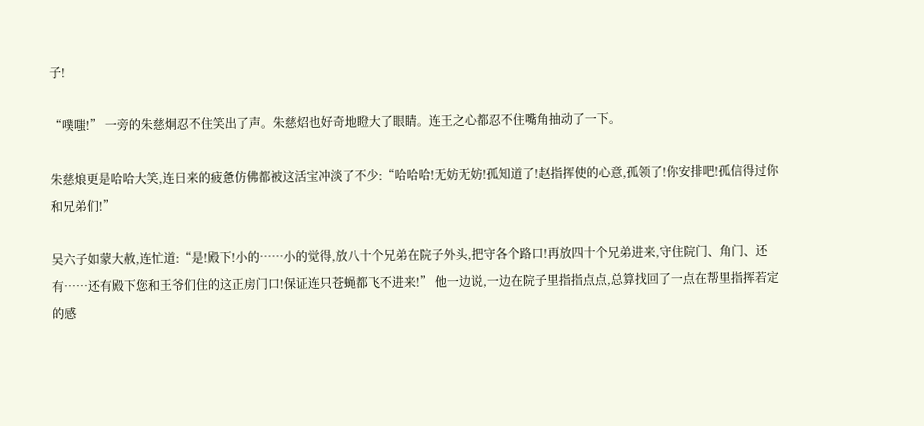子!

“噗嗤!” 一旁的朱慈炯忍不住笑出了声。朱慈炤也好奇地瞪大了眼睛。连王之心都忍不住嘴角抽动了一下。

朱慈烺更是哈哈大笑,连日来的疲惫仿佛都被这活宝冲淡了不少:“哈哈哈!无妨无妨!孤知道了!赵指挥使的心意,孤领了!你安排吧!孤信得过你和兄弟们!”

吴六子如蒙大赦,连忙道:“是!殿下!小的……小的觉得,放八十个兄弟在院子外头,把守各个路口!再放四十个兄弟进来,守住院门、角门、还有……还有殿下您和王爷们住的这正房门口!保证连只苍蝇都飞不进来!” 他一边说,一边在院子里指指点点,总算找回了一点在帮里指挥若定的感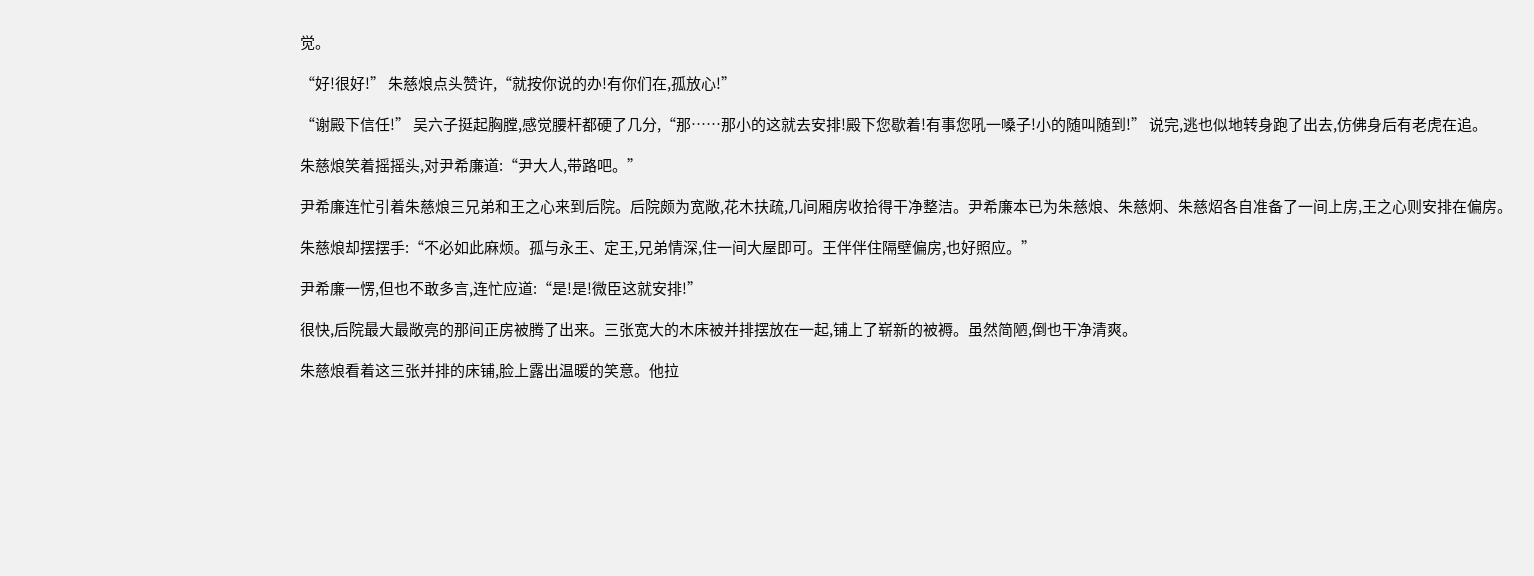觉。

“好!很好!” 朱慈烺点头赞许,“就按你说的办!有你们在,孤放心!”

“谢殿下信任!” 吴六子挺起胸膛,感觉腰杆都硬了几分,“那……那小的这就去安排!殿下您歇着!有事您吼一嗓子!小的随叫随到!” 说完,逃也似地转身跑了出去,仿佛身后有老虎在追。

朱慈烺笑着摇摇头,对尹希廉道:“尹大人,带路吧。”

尹希廉连忙引着朱慈烺三兄弟和王之心来到后院。后院颇为宽敞,花木扶疏,几间厢房收拾得干净整洁。尹希廉本已为朱慈烺、朱慈炯、朱慈炤各自准备了一间上房,王之心则安排在偏房。

朱慈烺却摆摆手:“不必如此麻烦。孤与永王、定王,兄弟情深,住一间大屋即可。王伴伴住隔壁偏房,也好照应。”

尹希廉一愣,但也不敢多言,连忙应道:“是!是!微臣这就安排!”

很快,后院最大最敞亮的那间正房被腾了出来。三张宽大的木床被并排摆放在一起,铺上了崭新的被褥。虽然简陋,倒也干净清爽。

朱慈烺看着这三张并排的床铺,脸上露出温暖的笑意。他拉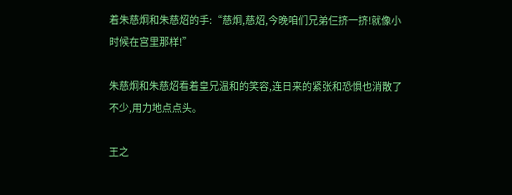着朱慈炯和朱慈炤的手:“慈炯,慈炤,今晚咱们兄弟仨挤一挤!就像小时候在宫里那样!”

朱慈炯和朱慈炤看着皇兄温和的笑容,连日来的紧张和恐惧也消散了不少,用力地点点头。

王之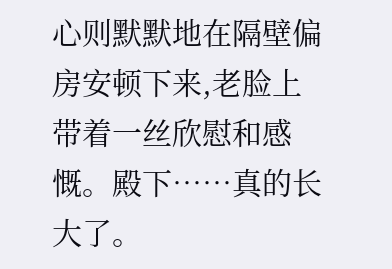心则默默地在隔壁偏房安顿下来,老脸上带着一丝欣慰和感慨。殿下……真的长大了。